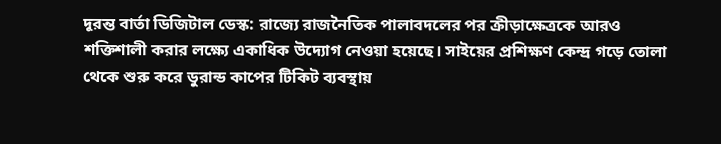দূরন্ত বার্তা ডিজিটাল ডেস্ক: রাজ্যে রাজনৈতিক পালাবদলের পর ক্রীড়াক্ষেত্রকে আরও শক্তিশালী করার লক্ষ্যে একাধিক উদ্যোগ নেওয়া হয়েছে। সাইয়ের প্রশিক্ষণ কেন্দ্র গড়ে তোলা থেকে শুরু করে ডুরান্ড কাপের টিকিট ব্যবস্থায়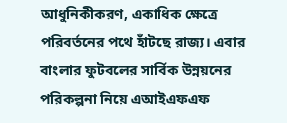আধুনিকীকরণ, একাধিক ক্ষেত্রে পরিবর্তনের পথে হাঁটছে রাজ্য। এবার বাংলার ফুটবলের সার্বিক উন্নয়নের পরিকল্পনা নিয়ে এআইএফএফ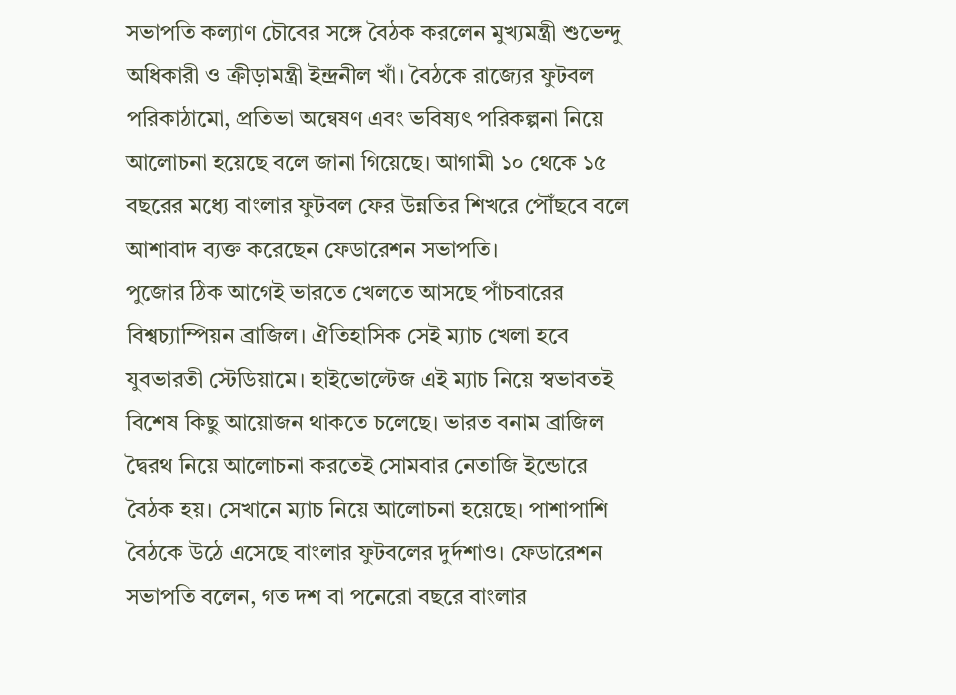সভাপতি কল্যাণ চৌবের সঙ্গে বৈঠক করলেন মুখ্যমন্ত্রী শুভেন্দু অধিকারী ও ক্রীড়ামন্ত্রী ইন্দ্রনীল খাঁ। বৈঠকে রাজ্যের ফুটবল পরিকাঠামো, প্রতিভা অন্বেষণ এবং ভবিষ্যৎ পরিকল্পনা নিয়ে আলোচনা হয়েছে বলে জানা গিয়েছে। আগামী ১০ থেকে ১৫ বছরের মধ্যে বাংলার ফুটবল ফের উন্নতির শিখরে পৌঁছবে বলে আশাবাদ ব্যক্ত করেছেন ফেডারেশন সভাপতি।
পুজোর ঠিক আগেই ভারতে খেলতে আসছে পাঁচবারের বিশ্বচ্যাম্পিয়ন ব্রাজিল। ঐতিহাসিক সেই ম্যাচ খেলা হবে যুবভারতী স্টেডিয়ামে। হাইভোল্টেজ এই ম্যাচ নিয়ে স্বভাবতই বিশেষ কিছু আয়োজন থাকতে চলেছে। ভারত বনাম ব্রাজিল দ্বৈরথ নিয়ে আলোচনা করতেই সোমবার নেতাজি ইন্ডোরে বৈঠক হয়। সেখানে ম্যাচ নিয়ে আলোচনা হয়েছে। পাশাপাশি বৈঠকে উঠে এসেছে বাংলার ফুটবলের দুর্দশাও। ফেডারেশন সভাপতি বলেন, গত দশ বা পনেরো বছরে বাংলার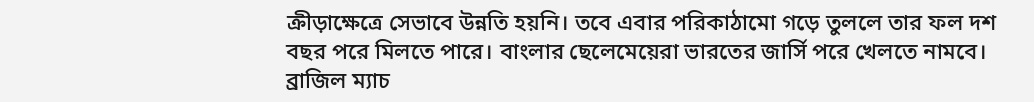ক্রীড়াক্ষেত্রে সেভাবে উন্নতি হয়নি। তবে এবার পরিকাঠামো গড়ে তুললে তার ফল দশ বছর পরে মিলতে পারে। বাংলার ছেলেমেয়েরা ভারতের জার্সি পরে খেলতে নামবে।
ব্রাজিল ম্যাচ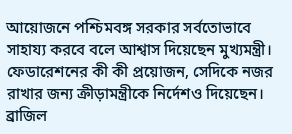আয়োজনে পশ্চিমবঙ্গ সরকার সর্বতোভাবে সাহায্য করবে বলে আশ্বাস দিয়েছেন মুখ্যমন্ত্রী। ফেডারেশনের কী কী প্রয়োজন, সেদিকে নজর রাখার জন্য ক্রীড়ামন্ত্রীকে নির্দেশও দিয়েছেন। ব্রাজিল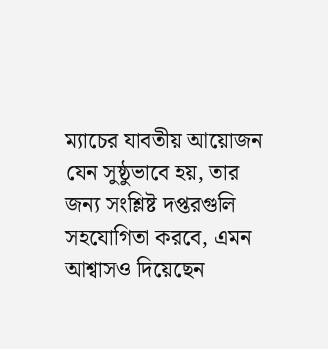ম্যাচের যাবতীয় আয়োজন যেন সুষ্ঠুভাবে হয়, তার জন্য সংশ্লিষ্ট দপ্তরগুলি সহযোগিতা করবে, এমন আশ্বাসও দিয়েছেন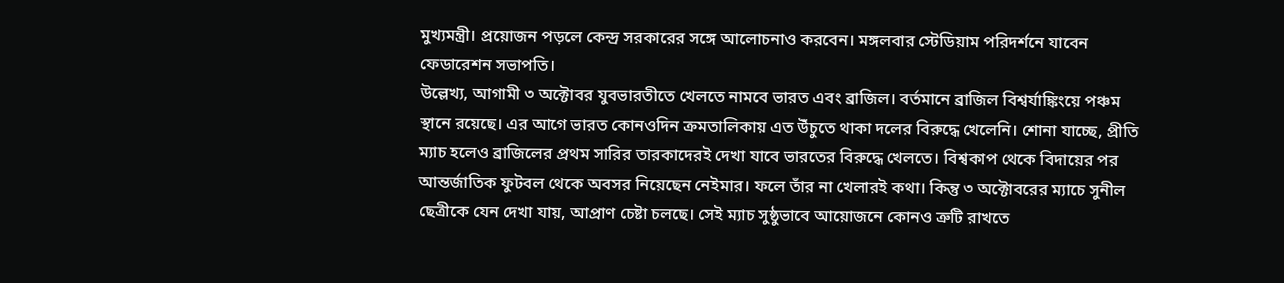মুখ্যমন্ত্রী। প্রয়োজন পড়লে কেন্দ্র সরকারের সঙ্গে আলোচনাও করবেন। মঙ্গলবার স্টেডিয়াম পরিদর্শনে যাবেন ফেডারেশন সভাপতি।
উল্লেখ্য, আগামী ৩ অক্টোবর যুবভারতীতে খেলতে নামবে ভারত এবং ব্রাজিল। বর্তমানে ব্রাজিল বিশ্বর্যাঙ্কিংয়ে পঞ্চম স্থানে রয়েছে। এর আগে ভারত কোনওদিন ক্রমতালিকায় এত উঁচুতে থাকা দলের বিরুদ্ধে খেলেনি। শোনা যাচ্ছে, প্রীতি ম্যাচ হলেও ব্রাজিলের প্রথম সারির তারকাদেরই দেখা যাবে ভারতের বিরুদ্ধে খেলতে। বিশ্বকাপ থেকে বিদায়ের পর আন্তর্জাতিক ফুটবল থেকে অবসর নিয়েছেন নেইমার। ফলে তাঁর না খেলারই কথা। কিন্তু ৩ অক্টোবরের ম্যাচে সুনীল ছেত্রীকে যেন দেখা যায়, আপ্রাণ চেষ্টা চলছে। সেই ম্যাচ সুষ্ঠুভাবে আয়োজনে কোনও ত্রুটি রাখতে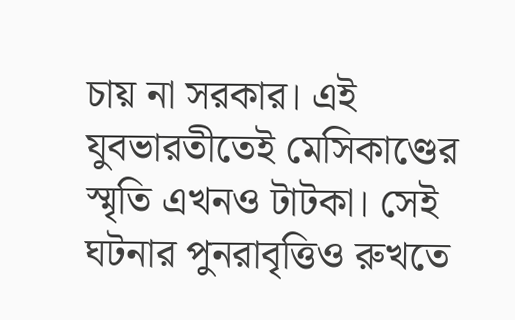চায় না সরকার। এই যুবভারতীতেই মেসিকাণ্ডের স্মৃতি এখনও টাটকা। সেই ঘটনার পুনরাবৃত্তিও রুখতে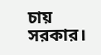চায় সরকার।